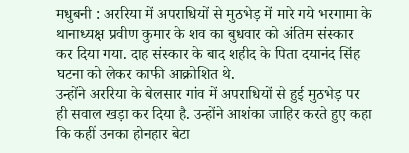मधुबनी : अररिया में अपराधियों से मुठभेड़ में मारे गये भरगामा के थानाध्यक्ष प्रवीण कुमार के शव का बुधवार को अंतिम संस्कार कर दिया गया. दाह संस्कार के बाद शहीद के पिता दयानंद सिंह घटना को लेकर काफी आक्रोशित थे.
उन्होंने अररिया के बेलसार गांव में अपराधियों से हुई मुठभेड़ पर ही सवाल खड़ा कर दिया है. उन्होंने आशंका जाहिर करते हुए कहा कि कहीं उनका होनहार बेटा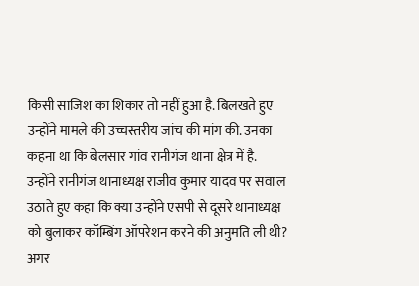किसी साजिश का शिकार तो नहीं हुआ है. बिलखते हुए उन्होंने मामले की उच्चस्तरीय जांच की मांग की. उनका कहना था कि बेलसार गांव रानीगंज थाना क्षेत्र में है.
उन्होंने रानीगंज थानाध्यक्ष राजीव कुमार यादव पर सवाल उठाते हुए कहा कि क्या उन्होंने एसपी से दूसरे थानाध्यक्ष को बुलाकर कॉम्बिंग ऑपरेशन करने की अनुमति ली थी? अगर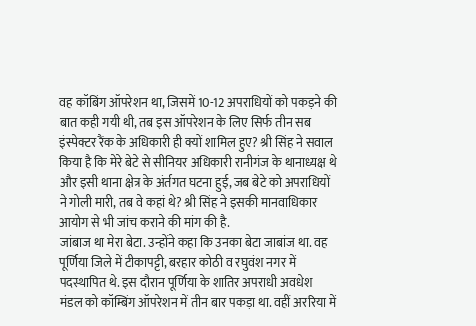वह कॉबिंग ऑपरेशन था, जिसमें 10-12 अपराधियों को पकड़ने की बात कही गयी थी, तब इस ऑपरेशन के लिए सिर्फ तीन सब इंस्पेक्टर रैंक के अधिकारी ही क्यों शामिल हुए? श्री सिंह ने सवाल किया है कि मेरे बेटे से सीनियर अधिकारी रानीगंज के थानाध्यक्ष थे और इसी थाना क्षेत्र के अंर्तगत घटना हुई, जब बेटे को अपराधियों ने गोली मारी, तब वे कहां थे? श्री सिंह ने इसकी मानवाधिकार आयोग से भी जांच कराने की मांग की है.
जांबाज था मेरा बेटा. उन्होंने कहा कि उनका बेटा जाबांज था. वह पूर्णिया जिले में टीकापट्टी, बरहार कोठी व रघुवंश नगर में पदस्थापित थे. इस दौरान पूर्णिया के शातिर अपराधी अवधेश मंडल को कॉम्बिंग ऑपरेशन में तीन बार पकड़ा था. वहीं अररिया में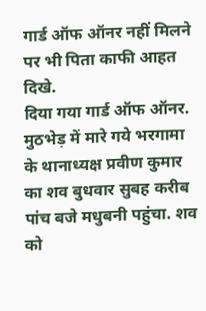गार्ड ऑफ ऑनर नहीं मिलने पर भी पिता काफी आहत दिखे.
दिया गया गार्ड ऑफ ऑनर. मुठभेड़ में मारे गये भरगामा के थानाध्यक्ष प्रवीण कुमार का शव बुधवार सुबह करीब पांच बजे मधुबनी पहुंचा. शव को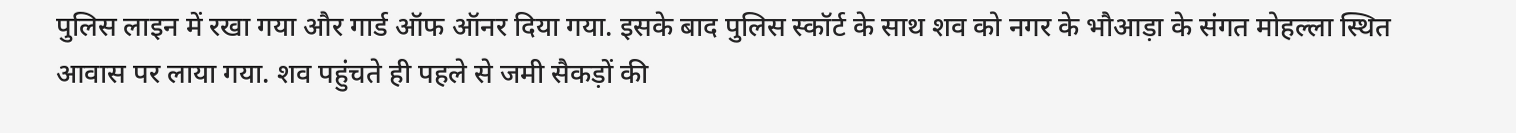पुलिस लाइन में रखा गया और गार्ड ऑफ ऑनर दिया गया. इसके बाद पुलिस स्कॉर्ट के साथ शव को नगर के भौआड़ा के संगत मोहल्ला स्थित आवास पर लाया गया. शव पहुंचते ही पहले से जमी सैकड़ों की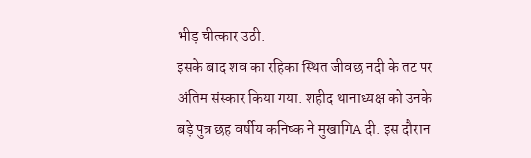भीड़ चीत्कार उठी.
इसके बाद शव का रहिका स्थित जीवछ नदी के तट पर अंतिम संस्कार किया गया. शहीद थानाध्यक्ष को उनके बड़े पुत्र छह वर्षीय कनिष्क ने मुखागिA दी. इस दौरान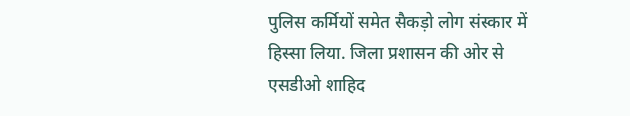पुलिस कर्मियों समेत सैकड़ो लोग संस्कार में हिस्सा लिया. जिला प्रशासन की ओर से एसडीओ शाहिद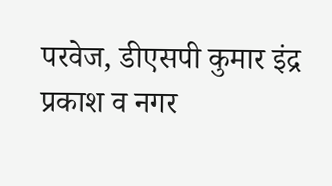परवेज, डीएसपी कुमार इंद्र प्रकाश व नगर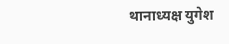थानाध्यक्ष युगेश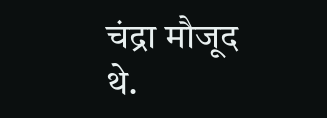चंद्रा मौजूद थे.